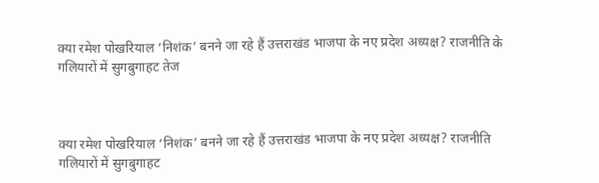क्या रमेश पोखरियाल ‘निशंक’ बनने जा रहे हैं उत्तराखंड भाजपा के नए प्रदेश अध्यक्ष? राजनीति के गलियारों में सुगबुगाहट तेज



क्या रमेश पोखरियाल ‘निशंक’ बनने जा रहे हैं उत्तराखंड भाजपा के नए प्रदेश अध्यक्ष? राजनीति गलियारों में सुगबुगाहट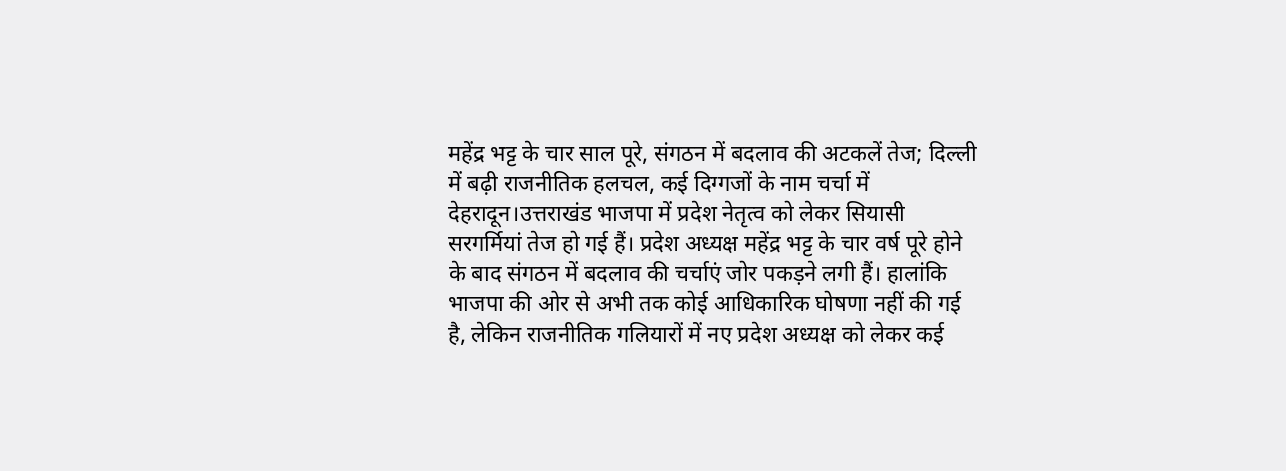महेंद्र भट्ट के चार साल पूरे, संगठन में बदलाव की अटकलें तेज; दिल्ली में बढ़ी राजनीतिक हलचल, कई दिग्गजों के नाम चर्चा में
देहरादून।उत्तराखंड भाजपा में प्रदेश नेतृत्व को लेकर सियासी सरगर्मियां तेज हो गई हैं। प्रदेश अध्यक्ष महेंद्र भट्ट के चार वर्ष पूरे होने के बाद संगठन में बदलाव की चर्चाएं जोर पकड़ने लगी हैं। हालांकि भाजपा की ओर से अभी तक कोई आधिकारिक घोषणा नहीं की गई है, लेकिन राजनीतिक गलियारों में नए प्रदेश अध्यक्ष को लेकर कई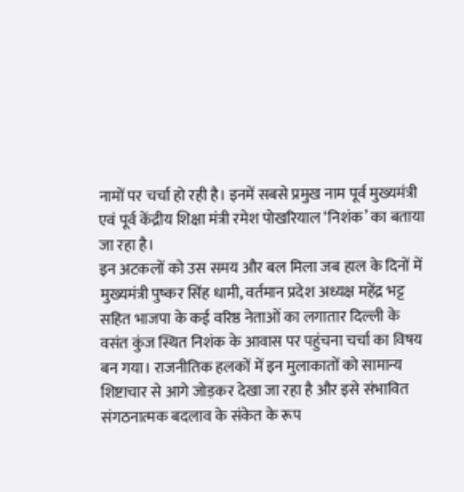नामों पर चर्चा हो रही है। इनमें सबसे प्रमुख नाम पूर्व मुख्यमंत्री एवं पूर्व केंद्रीय शिक्षा मंत्री रमेश पोखरियाल ‘निशंक’ का बताया जा रहा है।
इन अटकलों को उस समय और बल मिला जब हाल के दिनों में मुख्यमंत्री पुष्कर सिंह धामी, वर्तमान प्रदेश अध्यक्ष महेंद्र भट्ट सहित भाजपा के कई वरिष्ठ नेताओं का लगातार दिल्ली के वसंत कुंज स्थित निशंक के आवास पर पहुंचना चर्चा का विषय बन गया। राजनीतिक हलकों में इन मुलाकातों को सामान्य शिष्टाचार से आगे जोड़कर देखा जा रहा है और इसे संभावित संगठनात्मक बदलाव के संकेत के रूप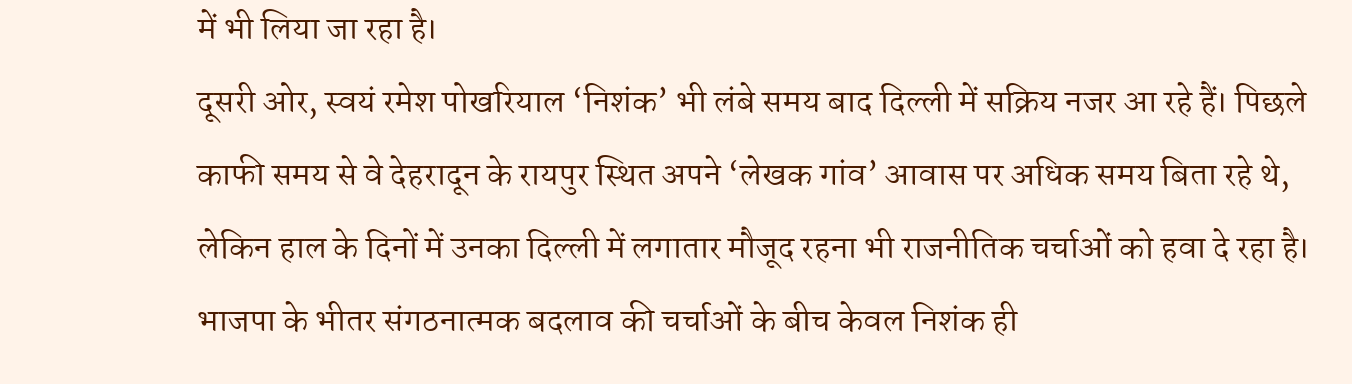में भी लिया जा रहा है।
दूसरी ओर, स्वयं रमेश पोखरियाल ‘निशंक’ भी लंबे समय बाद दिल्ली में सक्रिय नजर आ रहे हैं। पिछले काफी समय से वे देहरादून के रायपुर स्थित अपने ‘लेखक गांव’ आवास पर अधिक समय बिता रहे थे, लेकिन हाल के दिनों में उनका दिल्ली में लगातार मौजूद रहना भी राजनीतिक चर्चाओं को हवा दे रहा है।
भाजपा के भीतर संगठनात्मक बदलाव की चर्चाओं के बीच केवल निशंक ही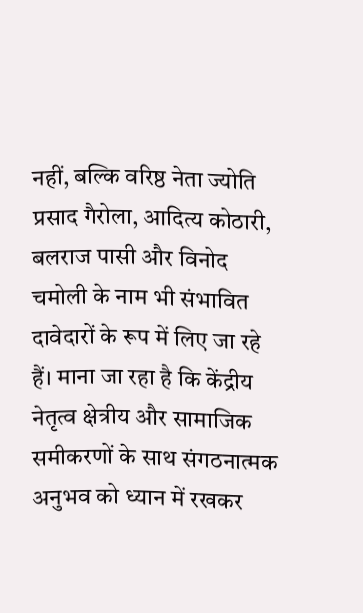नहीं, बल्कि वरिष्ठ नेता ज्योति प्रसाद गैरोला, आदित्य कोठारी, बलराज पासी और विनोद चमोली के नाम भी संभावित दावेदारों के रूप में लिए जा रहे हैं। माना जा रहा है कि केंद्रीय नेतृत्व क्षेत्रीय और सामाजिक समीकरणों के साथ संगठनात्मक अनुभव को ध्यान में रखकर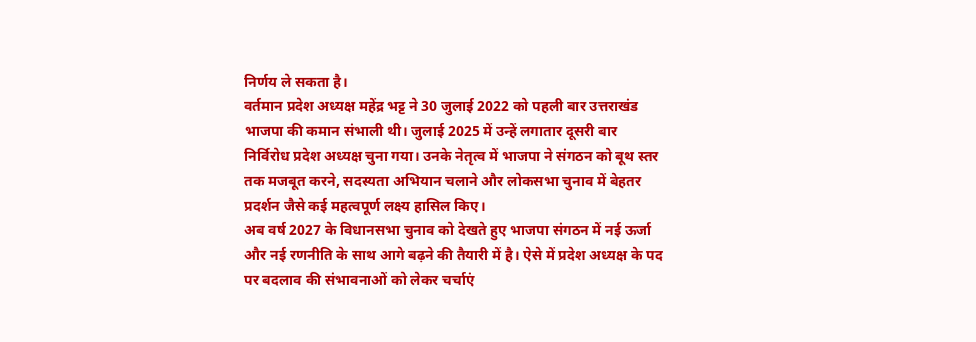निर्णय ले सकता है।
वर्तमान प्रदेश अध्यक्ष महेंद्र भट्ट ने 30 जुलाई 2022 को पहली बार उत्तराखंड भाजपा की कमान संभाली थी। जुलाई 2025 में उन्हें लगातार दूसरी बार निर्विरोध प्रदेश अध्यक्ष चुना गया। उनके नेतृत्व में भाजपा ने संगठन को बूथ स्तर तक मजबूत करने, सदस्यता अभियान चलाने और लोकसभा चुनाव में बेहतर प्रदर्शन जैसे कई महत्वपूर्ण लक्ष्य हासिल किए।
अब वर्ष 2027 के विधानसभा चुनाव को देखते हुए भाजपा संगठन में नई ऊर्जा और नई रणनीति के साथ आगे बढ़ने की तैयारी में है। ऐसे में प्रदेश अध्यक्ष के पद पर बदलाव की संभावनाओं को लेकर चर्चाएं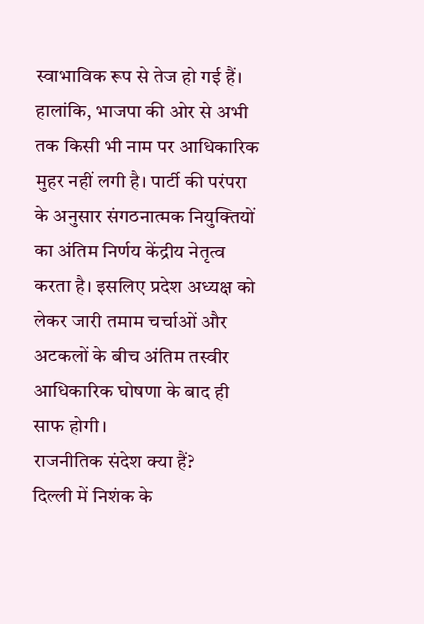स्वाभाविक रूप से तेज हो गई हैं।
हालांकि, भाजपा की ओर से अभी तक किसी भी नाम पर आधिकारिक मुहर नहीं लगी है। पार्टी की परंपरा के अनुसार संगठनात्मक नियुक्तियों का अंतिम निर्णय केंद्रीय नेतृत्व करता है। इसलिए प्रदेश अध्यक्ष को लेकर जारी तमाम चर्चाओं और अटकलों के बीच अंतिम तस्वीर आधिकारिक घोषणा के बाद ही साफ होगी।
राजनीतिक संदेश क्या हैं?
दिल्ली में निशंक के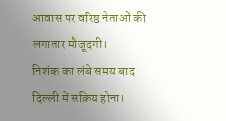आवास पर वरिष्ठ नेताओं की लगातार मौजूदगी।
निशंक का लंबे समय बाद दिल्ली में सक्रिय होना।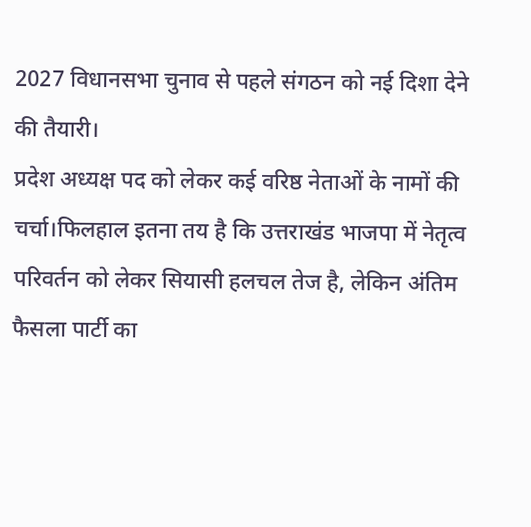2027 विधानसभा चुनाव से पहले संगठन को नई दिशा देने की तैयारी।
प्रदेश अध्यक्ष पद को लेकर कई वरिष्ठ नेताओं के नामों की चर्चा।फिलहाल इतना तय है कि उत्तराखंड भाजपा में नेतृत्व परिवर्तन को लेकर सियासी हलचल तेज है, लेकिन अंतिम फैसला पार्टी का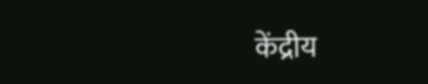केंद्रीय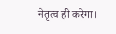नेतृत्व ही करेगा।